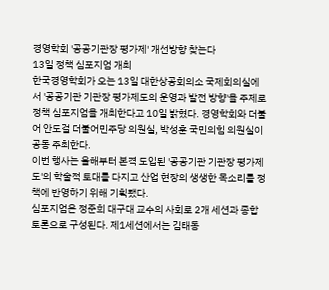경영학회 '공공기관장 평가제' 개선방향 찾는다
13일 정책 심포지엄 개최
한국경영학회가 오는 13일 대한상공회의소 국제회의실에서 '공공기관 기관장 평가제도의 운영과 발전 방향'을 주제로 정책 심포지엄을 개최한다고 10일 밝혔다. 경영학회와 더불어 안도걸 더불어민주당 의원실, 박성훈 국민의힘 의원실이 공동 주최한다.
이번 행사는 올해부터 본격 도입된 '공공기관 기관장 평가제도'의 학술적 토대를 다지고 산업 현장의 생생한 목소리를 정책에 반영하기 위해 기획됐다.
심포지엄은 정준희 대구대 교수의 사회로 2개 세션과 종합토론으로 구성된다. 제1세션에서는 김태동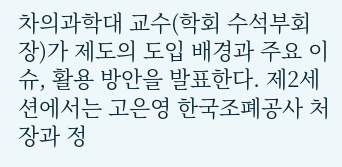차의과학대 교수(학회 수석부회장)가 제도의 도입 배경과 주요 이슈, 활용 방안을 발표한다. 제2세션에서는 고은영 한국조폐공사 처장과 정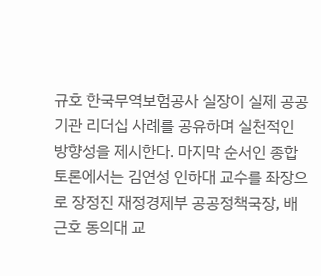규호 한국무역보험공사 실장이 실제 공공기관 리더십 사례를 공유하며 실천적인 방향성을 제시한다. 마지막 순서인 종합토론에서는 김연성 인하대 교수를 좌장으로 장정진 재정경제부 공공정책국장, 배근호 동의대 교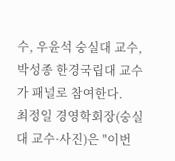수, 우윤석 숭실대 교수, 박성종 한경국립대 교수가 패널로 참여한다.
최정일 경영학회장(숭실대 교수·사진)은 "이번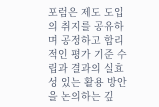포럼은 제도 도입의 취지를 공유하며 공정하고 합리적인 평가 기준 수립과 결과의 실효성 있는 활용 방안을 논의하는 깊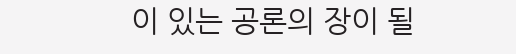이 있는 공론의 장이 될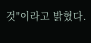것"이라고 밝혔다.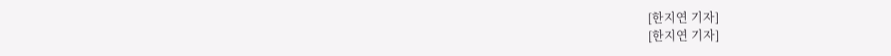[한지연 기자]
[한지연 기자]